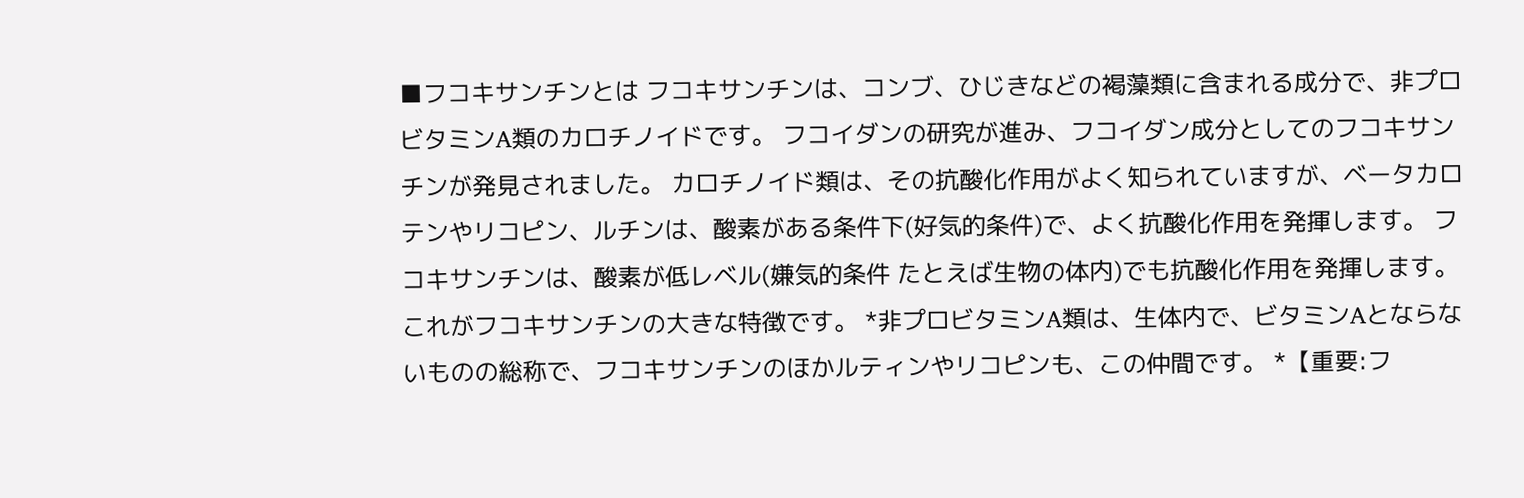■フコキサンチンとは フコキサンチンは、コンブ、ひじきなどの褐藻類に含まれる成分で、非プロビタミンA類のカロチノイドです。 フコイダンの研究が進み、フコイダン成分としてのフコキサンチンが発見されました。 カロチノイド類は、その抗酸化作用がよく知られていますが、ベータカロテンやリコピン、ルチンは、酸素がある条件下(好気的条件)で、よく抗酸化作用を発揮します。 フコキサンチンは、酸素が低レベル(嫌気的条件 たとえば生物の体内)でも抗酸化作用を発揮します。 これがフコキサンチンの大きな特徴です。 *非プロビタミンA類は、生体内で、ビタミンAとならないものの総称で、フコキサンチンのほかルティンやリコピンも、この仲間です。 *【重要:フ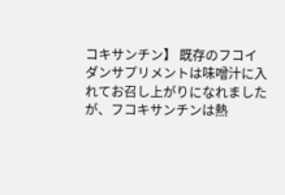コキサンチン】 既存のフコイダンサプリメントは味噌汁に入れてお召し上がりになれましたが、フコキサンチンは熱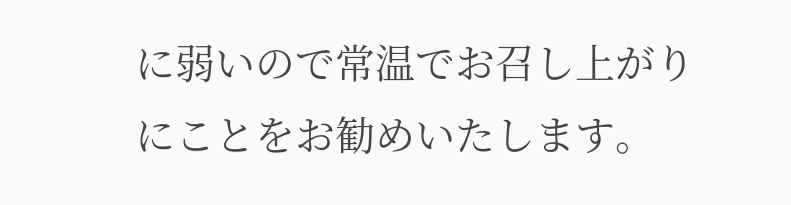に弱いので常温でお召し上がりにことをお勧めいたします。